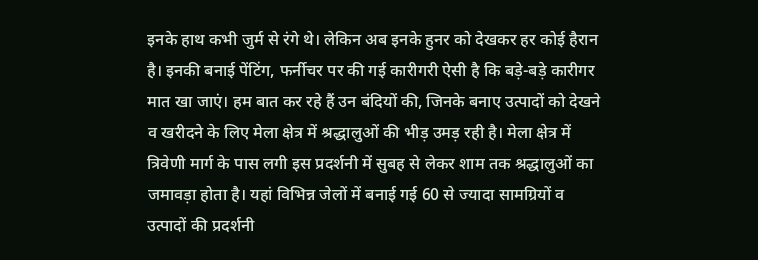इनके हाथ कभी जुर्म से रंगे थे। लेकिन अब इनके हुनर को देखकर हर कोई हैरान है। इनकी बनाई पेंटिंग, फर्नीचर पर की गई कारीगरी ऐसी है कि बड़े-बड़े कारीगर मात खा जाएं। हम बात कर रहे हैं उन बंदियों की, जिनके बनाए उत्पादों को देखने व खरीदने के लिए मेला क्षेत्र में श्रद्धालुओं की भीड़ उमड़ रही है। मेला क्षेत्र में त्रिवेणी मार्ग के पास लगी इस प्रदर्शनी में सुबह से लेकर शाम तक श्रद्धालुओं का जमावड़ा होता है। यहां विभिन्न जेलों में बनाई गई 60 से ज्यादा सामग्रियों व उत्पादों की प्रदर्शनी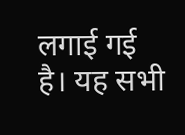लगाई गई है। यह सभी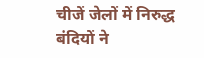चीजें जेलों में निरुद्ध बंदियों ने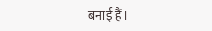बनाई हैं।